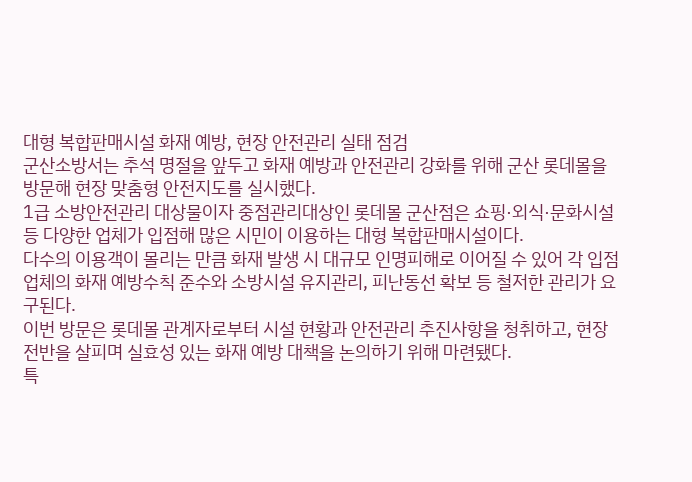대형 복합판매시설 화재 예방, 현장 안전관리 실태 점검
군산소방서는 추석 명절을 앞두고 화재 예방과 안전관리 강화를 위해 군산 롯데몰을 방문해 현장 맞춤형 안전지도를 실시했다.
1급 소방안전관리 대상물이자 중점관리대상인 롯데몰 군산점은 쇼핑·외식·문화시설 등 다양한 업체가 입점해 많은 시민이 이용하는 대형 복합판매시설이다.
다수의 이용객이 몰리는 만큼 화재 발생 시 대규모 인명피해로 이어질 수 있어 각 입점업체의 화재 예방수칙 준수와 소방시설 유지관리, 피난동선 확보 등 철저한 관리가 요구된다.
이번 방문은 롯데몰 관계자로부터 시설 현황과 안전관리 추진사항을 청취하고, 현장 전반을 살피며 실효성 있는 화재 예방 대책을 논의하기 위해 마련됐다.
특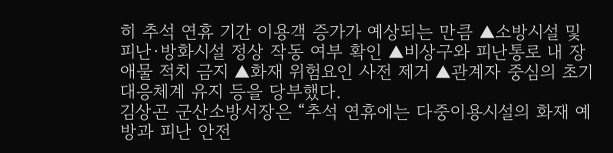히 추석 연휴 기간 이용객 증가가 예상되는 만큼 ▲소방시설 및 피난·방화시설 정상 작동 여부 확인 ▲비상구와 피난통로 내 장애물 적치 금지 ▲화재 위험요인 사전 제거 ▲관계자 중심의 초기 대응체계 유지 등을 당부했다.
김상곤 군산소방서장은 “추석 연휴에는 다중이용시설의 화재 예방과 피난 안전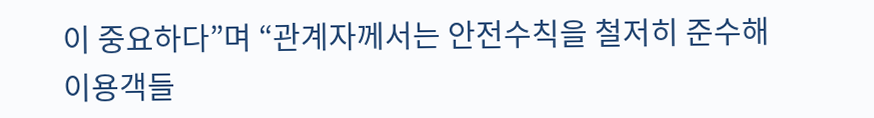이 중요하다”며 “관계자께서는 안전수칙을 철저히 준수해 이용객들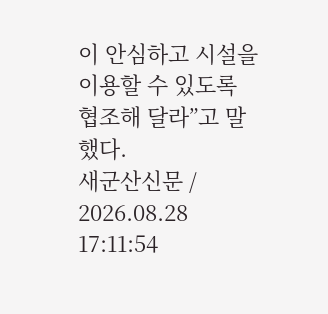이 안심하고 시설을 이용할 수 있도록 협조해 달라”고 말했다.
새군산신문 / 2026.08.28 17:11:54